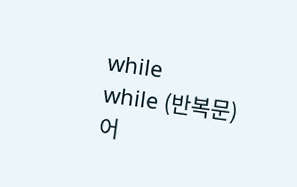while
while (반복문)
어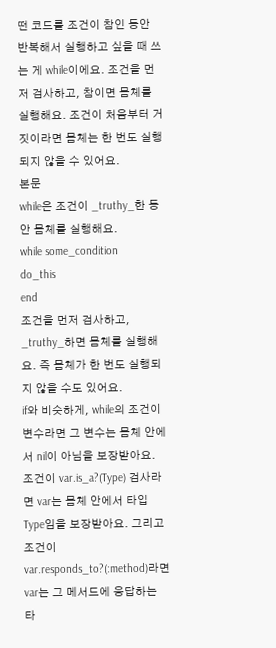떤 코드를 조건이 참인 동안 반복해서 실행하고 싶을 때 쓰는 게 while이에요. 조건을 먼저 검사하고, 참이면 몸체를 실행해요. 조건이 처음부터 거짓이라면 몸체는 한 번도 실행되지 않을 수 있어요.
본문
while은 조건이 _truthy_한 동안 몸체를 실행해요.
while some_condition
do_this
end
조건을 먼저 검사하고, _truthy_하면 몸체를 실행해요. 즉 몸체가 한 번도 실행되지 않을 수도 있어요.
if와 비슷하게, while의 조건이 변수라면 그 변수는 몸체 안에서 nil이 아님을 보장받아요. 조건이 var.is_a?(Type) 검사라면 var는 몸체 안에서 타입 Type임을 보장받아요. 그리고 조건이 var.responds_to?(:method)라면 var는 그 메서드에 응답하는 타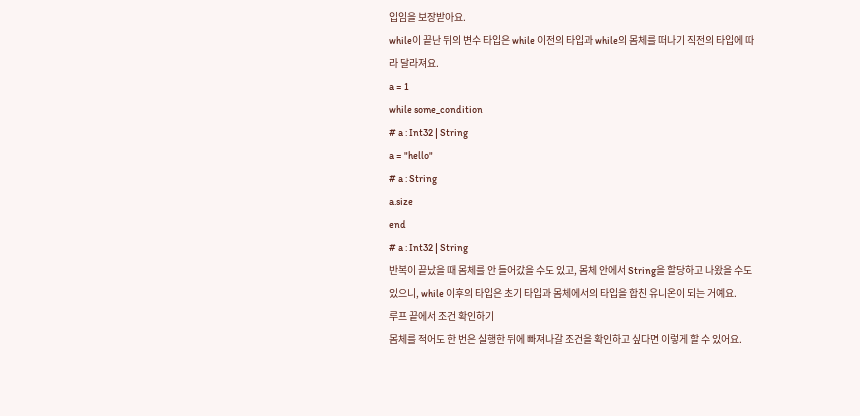입임을 보장받아요.
while이 끝난 뒤의 변수 타입은 while 이전의 타입과 while의 몸체를 떠나기 직전의 타입에 따라 달라져요.
a = 1
while some_condition
# a : Int32 | String
a = "hello"
# a : String
a.size
end
# a : Int32 | String
반복이 끝났을 때 몸체를 안 들어갔을 수도 있고, 몸체 안에서 String을 할당하고 나왔을 수도 있으니, while 이후의 타입은 초기 타입과 몸체에서의 타입을 합친 유니온이 되는 거예요.
루프 끝에서 조건 확인하기
몸체를 적어도 한 번은 실행한 뒤에 빠져나갈 조건을 확인하고 싶다면 이렇게 할 수 있어요.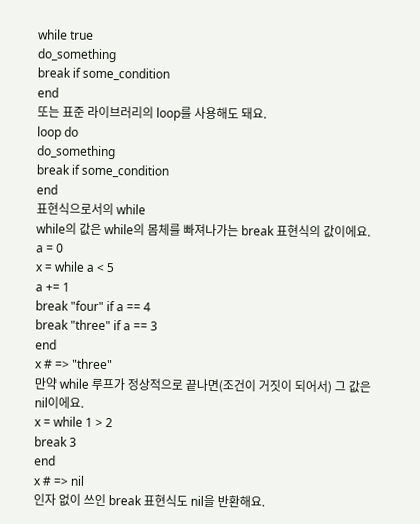while true
do_something
break if some_condition
end
또는 표준 라이브러리의 loop를 사용해도 돼요.
loop do
do_something
break if some_condition
end
표현식으로서의 while
while의 값은 while의 몸체를 빠져나가는 break 표현식의 값이에요.
a = 0
x = while a < 5
a += 1
break "four" if a == 4
break "three" if a == 3
end
x # => "three"
만약 while 루프가 정상적으로 끝나면(조건이 거짓이 되어서) 그 값은 nil이에요.
x = while 1 > 2
break 3
end
x # => nil
인자 없이 쓰인 break 표현식도 nil을 반환해요.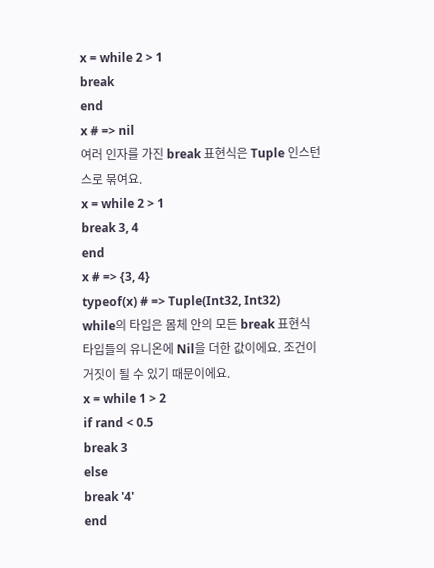x = while 2 > 1
break
end
x # => nil
여러 인자를 가진 break 표현식은 Tuple 인스턴스로 묶여요.
x = while 2 > 1
break 3, 4
end
x # => {3, 4}
typeof(x) # => Tuple(Int32, Int32)
while의 타입은 몸체 안의 모든 break 표현식 타입들의 유니온에 Nil을 더한 값이에요. 조건이 거짓이 될 수 있기 때문이에요.
x = while 1 > 2
if rand < 0.5
break 3
else
break '4'
end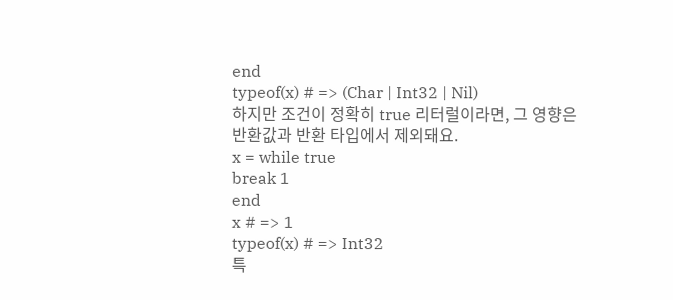end
typeof(x) # => (Char | Int32 | Nil)
하지만 조건이 정확히 true 리터럴이라면, 그 영향은 반환값과 반환 타입에서 제외돼요.
x = while true
break 1
end
x # => 1
typeof(x) # => Int32
특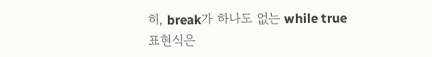히, break가 하나도 없는 while true 표현식은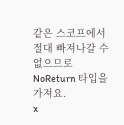같은 스코프에서 절대 빠져나갈 수 없으므로 NoReturn 타입을 가져요.
x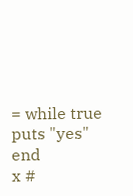= while true
puts "yes"
end
x #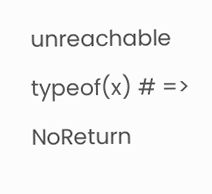unreachable
typeof(x) # => NoReturn